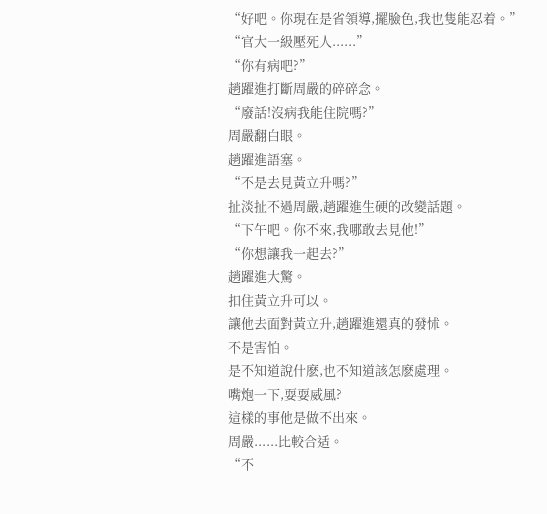“好吧。你現在是省領導,擺臉色,我也隻能忍着。”
“官大一級壓死人......”
“你有病吧?”
趙躍進打斷周嚴的碎碎念。
“廢話!沒病我能住院嗎?”
周嚴翻白眼。
趙躍進語塞。
“不是去見黃立升嗎?”
扯淡扯不過周嚴,趙躍進生硬的改變話題。
“下午吧。你不來,我哪敢去見他!”
“你想讓我一起去?”
趙躍進大驚。
扣住黃立升可以。
讓他去面對黃立升,趙躍進還真的發怵。
不是害怕。
是不知道說什麽,也不知道該怎麽處理。
嘴炮一下,耍耍威風?
這樣的事他是做不出來。
周嚴......比較合适。
“不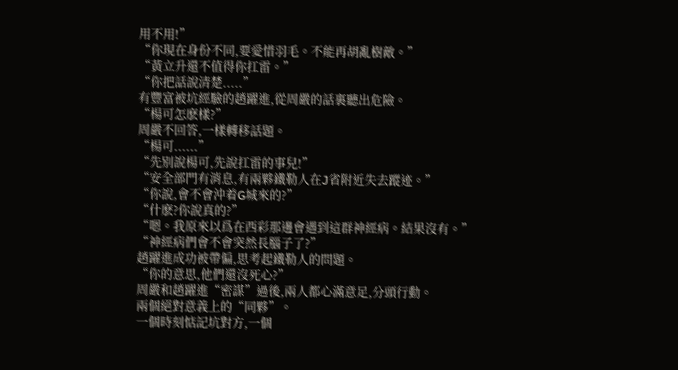用不用!”
“你現在身份不同,要愛惜羽毛。不能再胡亂樹敵。”
“黃立升還不值得你扛雷。”
“你把話說清楚.....”
有豐富被坑經驗的趙躍進,從周嚴的話裏聽出危險。
“楊可怎麽樣?”
周嚴不回答,一樣轉移話題。
“楊可......”
“先别說楊可,先說扛雷的事兒!”
“安全部門有消息,有兩夥鐵勒人在J省附近失去蹤迹。”
“你說,會不會沖着G城來的?”
“什麽?你說真的?”
“嗯。我原來以爲在西彩那邊會遇到這群神經病。結果沒有。”
“神經病們會不會突然長腦子了?”
趙躍進成功被帶偏,思考起鐵勒人的問題。
“你的意思,他們還沒死心?”
周嚴和趙躍進“密謀”過後,兩人都心滿意足,分頭行動。
兩個絕對意義上的“同夥”。
一個時刻惦記坑對方,一個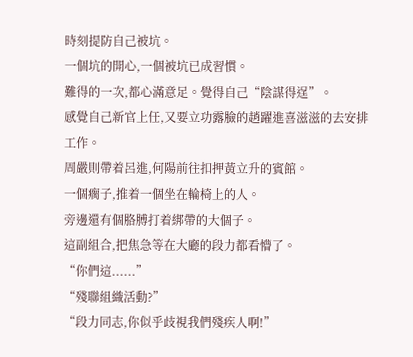時刻提防自己被坑。
一個坑的開心,一個被坑已成習慣。
難得的一次,都心滿意足。覺得自己“陰謀得逞”。
感覺自己新官上任,又要立功露臉的趙躍進喜滋滋的去安排工作。
周嚴則帶着呂進,何陽前往扣押黃立升的賓館。
一個瘸子,推着一個坐在輪椅上的人。
旁邊還有個胳膊打着綁帶的大個子。
這副組合,把焦急等在大廳的段力都看懵了。
“你們這......”
“殘聯組織活動?”
“段力同志,你似乎歧視我們殘疾人啊!”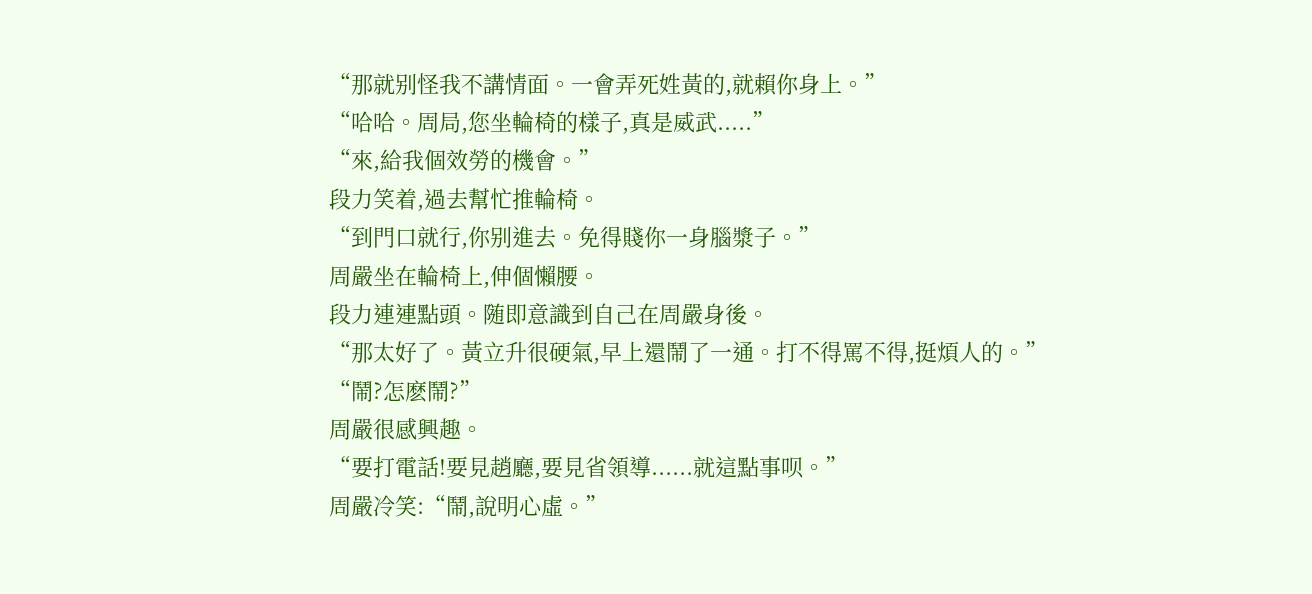“那就别怪我不講情面。一會弄死姓黃的,就賴你身上。”
“哈哈。周局,您坐輪椅的樣子,真是威武.....”
“來,給我個效勞的機會。”
段力笑着,過去幫忙推輪椅。
“到門口就行,你别進去。免得賤你一身腦漿子。”
周嚴坐在輪椅上,伸個懶腰。
段力連連點頭。随即意識到自己在周嚴身後。
“那太好了。黃立升很硬氣,早上還鬧了一通。打不得罵不得,挺煩人的。”
“鬧?怎麽鬧?”
周嚴很感興趣。
“要打電話!要見趙廳,要見省領導......就這點事呗。”
周嚴冷笑:“鬧,說明心虛。”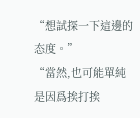“想試探一下這邊的态度。”
“當然,也可能單純是因爲挨打挨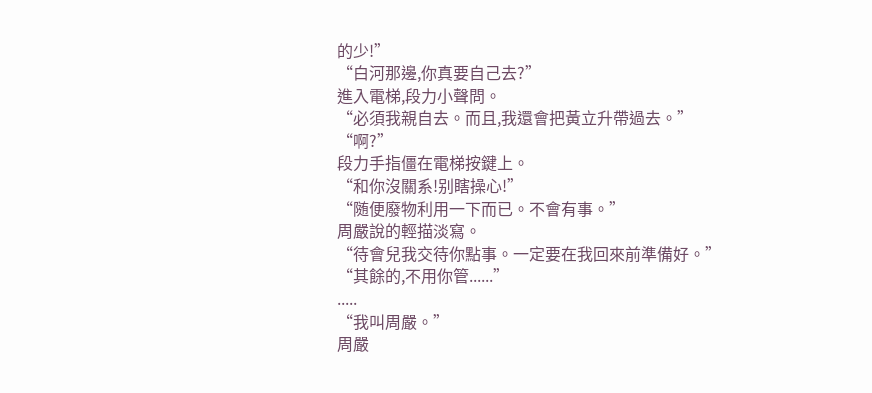的少!”
“白河那邊,你真要自己去?”
進入電梯,段力小聲問。
“必須我親自去。而且,我還會把黃立升帶過去。”
“啊?”
段力手指僵在電梯按鍵上。
“和你沒關系!别瞎操心!”
“随便廢物利用一下而已。不會有事。”
周嚴說的輕描淡寫。
“待會兒我交待你點事。一定要在我回來前準備好。”
“其餘的,不用你管......”
.....
“我叫周嚴。”
周嚴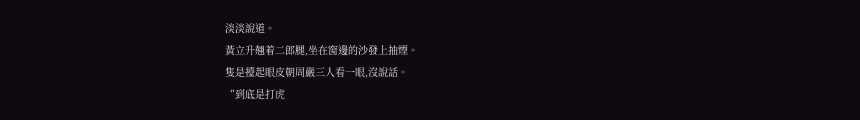淡淡說道。
黃立升翹着二郎腿,坐在窗邊的沙發上抽煙。
隻是擡起眼皮朝周嚴三人看一眼,沒說話。
“到底是打虎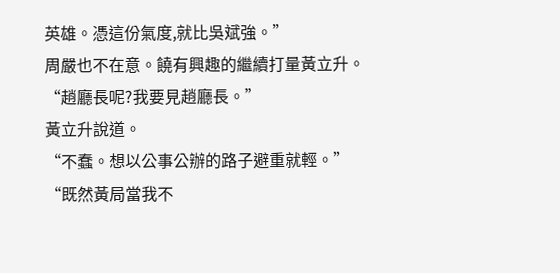英雄。憑這份氣度,就比吳斌強。”
周嚴也不在意。饒有興趣的繼續打量黃立升。
“趙廳長呢?我要見趙廳長。”
黃立升說道。
“不蠢。想以公事公辦的路子避重就輕。”
“既然黃局當我不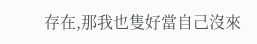存在,那我也隻好當自己沒來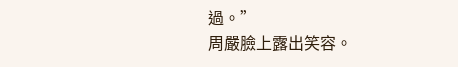過。”
周嚴臉上露出笑容。